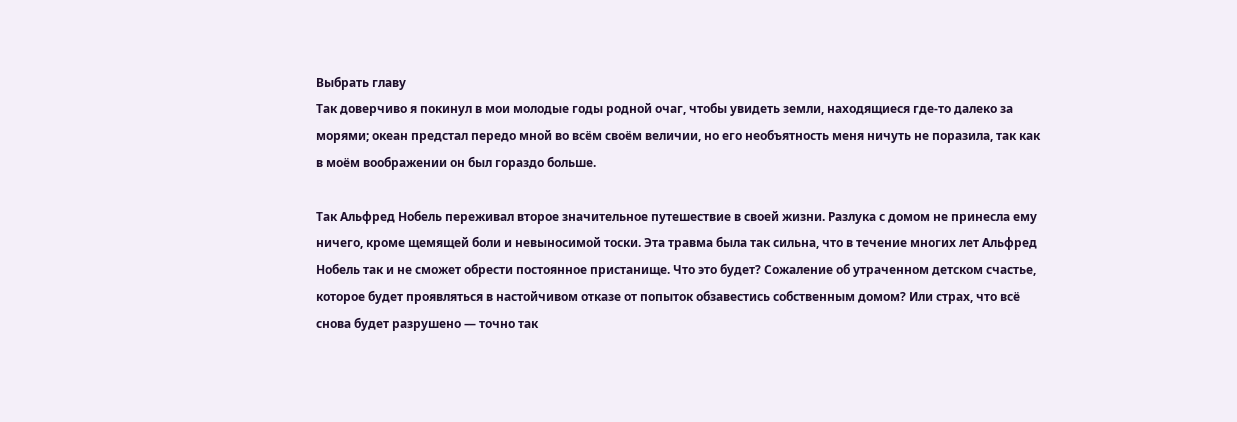Выбрать главу
Так доверчиво я покинул в мои молодые годы родной очаг, чтобы увидеть земли, находящиеся где-то далеко за морями; океан предстал передо мной во всём своём величии, но его необъятность меня ничуть не поразила, так как в моём воображении он был гораздо больше.

Так Альфред Нобель переживал второе значительное путешествие в своей жизни. Разлука с домом не принесла ему ничего, кроме щемящей боли и невыносимой тоски. Эта травма была так сильна, что в течение многих лет Альфред Нобель так и не сможет обрести постоянное пристанище. Что это будет? Сожаление об утраченном детском счастье, которое будет проявляться в настойчивом отказе от попыток обзавестись собственным домом? Или страх, что всё снова будет разрушено — точно так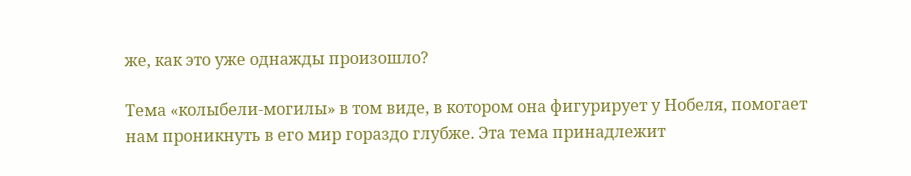же, как это уже однажды произошло?

Тема «колыбели-могилы» в том виде, в котором она фигурирует у Нобеля, помогает нам проникнуть в его мир гораздо глубже. Эта тема принадлежит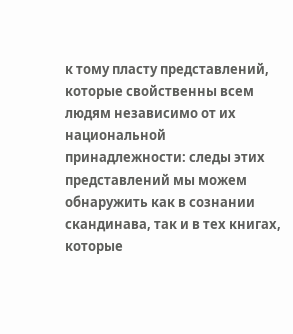к тому пласту представлений, которые свойственны всем людям независимо от их национальной принадлежности: следы этих представлений мы можем обнаружить как в сознании скандинава, так и в тех книгах, которые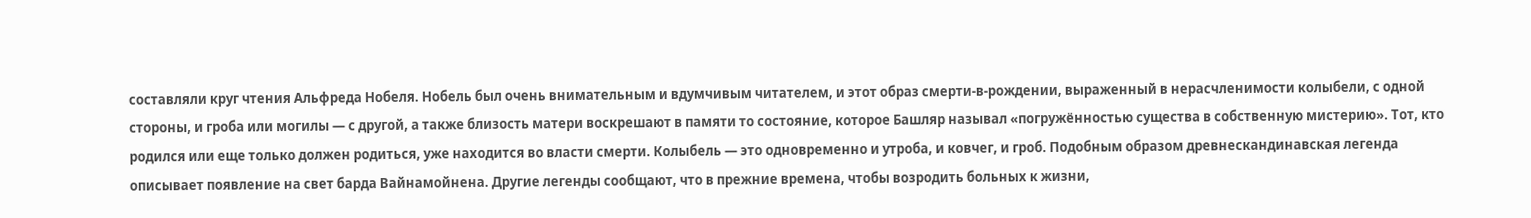составляли круг чтения Альфреда Нобеля. Нобель был очень внимательным и вдумчивым читателем, и этот образ смерти-в-рождении, выраженный в нерасчленимости колыбели, с одной стороны, и гроба или могилы — с другой, а также близость матери воскрешают в памяти то состояние, которое Башляр называл «погружённостью существа в собственную мистерию». Тот, кто родился или еще только должен родиться, уже находится во власти смерти. Колыбель — это одновременно и утроба, и ковчег, и гроб. Подобным образом древнескандинавская легенда описывает появление на свет барда Вайнамойнена. Другие легенды сообщают, что в прежние времена, чтобы возродить больных к жизни,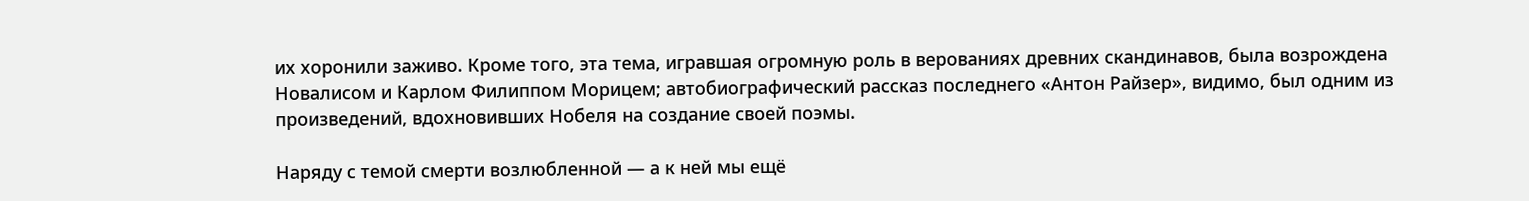их хоронили заживо. Кроме того, эта тема, игравшая огромную роль в верованиях древних скандинавов, была возрождена Новалисом и Карлом Филиппом Морицем; автобиографический рассказ последнего «Антон Райзер», видимо, был одним из произведений, вдохновивших Нобеля на создание своей поэмы.

Наряду с темой смерти возлюбленной — а к ней мы ещё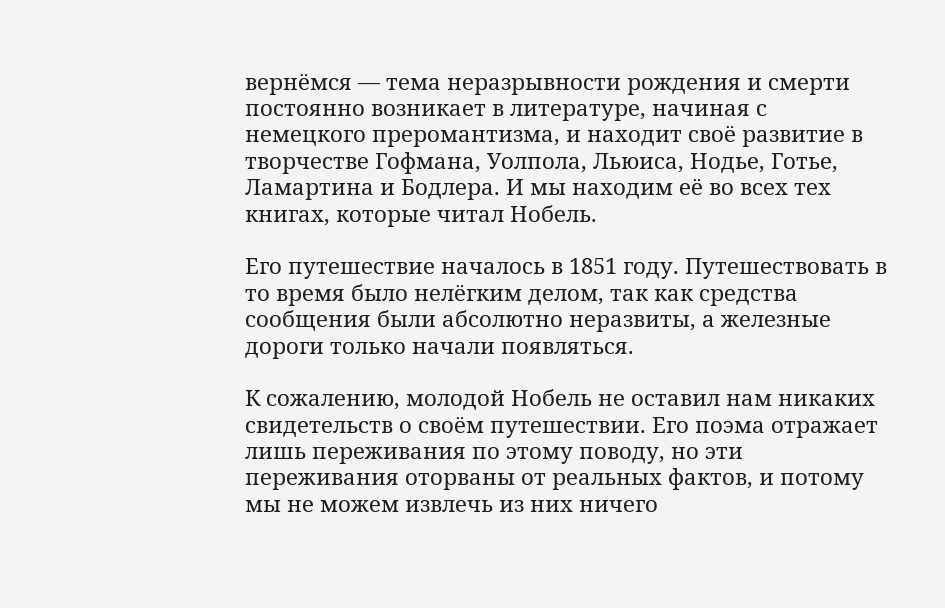вернёмся — тема неразрывности рождения и смерти постоянно возникает в литературе, начиная с немецкого преромантизма, и находит своё развитие в творчестве Гофмана, Уолпола, Льюиса, Нодье, Готье, Ламартина и Бодлера. И мы находим её во всех тех книгах, которые читал Нобель.

Его путешествие началось в 1851 году. Путешествовать в то время было нелёгким делом, так как средства сообщения были абсолютно неразвиты, а железные дороги только начали появляться.

К сожалению, молодой Нобель не оставил нам никаких свидетельств о своём путешествии. Его поэма отражает лишь переживания по этому поводу, но эти переживания оторваны от реальных фактов, и потому мы не можем извлечь из них ничего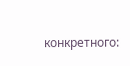конкретного: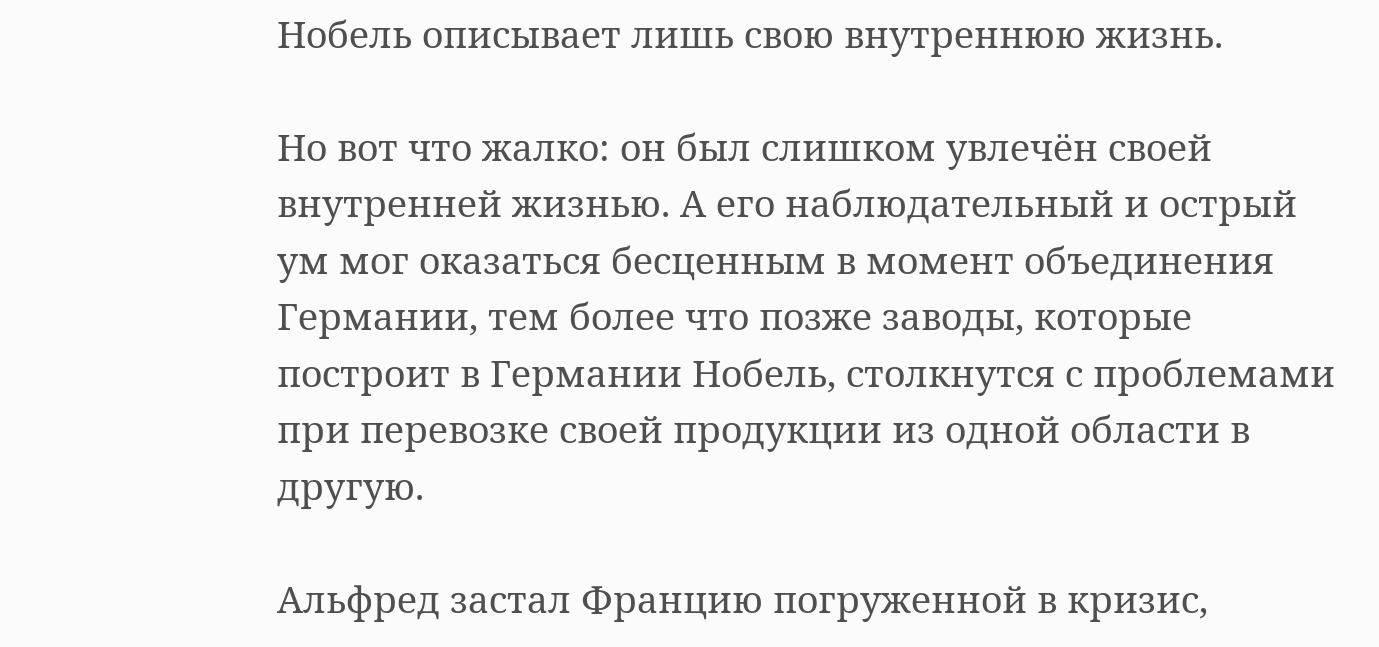Нобель описывает лишь свою внутреннюю жизнь.

Но вот что жалко: он был слишком увлечён своей внутренней жизнью. А его наблюдательный и острый ум мог оказаться бесценным в момент объединения Германии, тем более что позже заводы, которые построит в Германии Нобель, столкнутся с проблемами при перевозке своей продукции из одной области в другую.

Альфред застал Францию погруженной в кризис,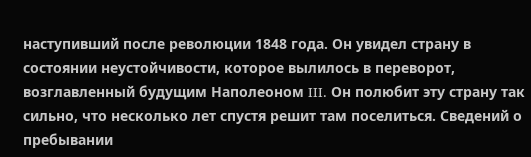наступивший после революции 1848 года. Он увидел страну в состоянии неустойчивости, которое вылилось в переворот, возглавленный будущим Наполеоном III. Он полюбит эту страну так сильно, что несколько лет спустя решит там поселиться. Сведений о пребывании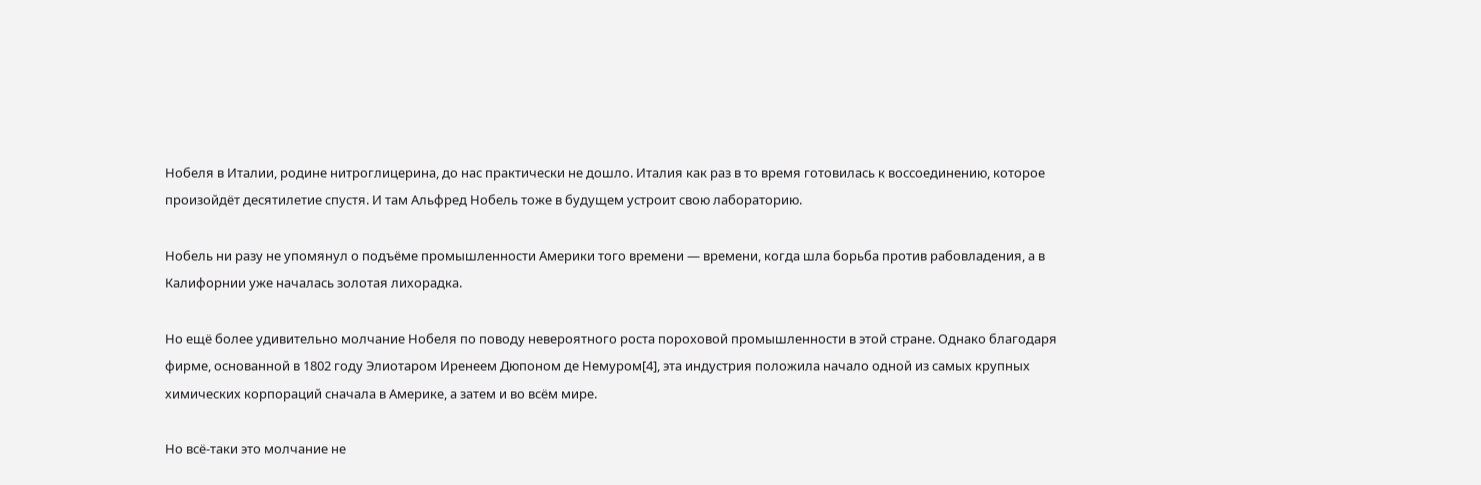Нобеля в Италии, родине нитроглицерина, до нас практически не дошло. Италия как раз в то время готовилась к воссоединению, которое произойдёт десятилетие спустя. И там Альфред Нобель тоже в будущем устроит свою лабораторию.

Нобель ни разу не упомянул о подъёме промышленности Америки того времени — времени, когда шла борьба против рабовладения, а в Калифорнии уже началась золотая лихорадка.

Но ещё более удивительно молчание Нобеля по поводу невероятного роста пороховой промышленности в этой стране. Однако благодаря фирме, основанной в 1802 году Элиотаром Иренеем Дюпоном де Немуром[4], эта индустрия положила начало одной из самых крупных химических корпораций сначала в Америке, а затем и во всём мире.

Но всё-таки это молчание не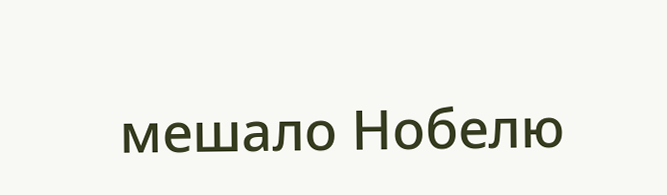мешало Нобелю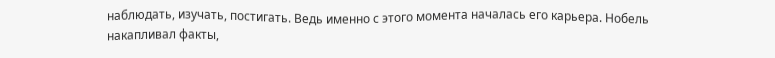наблюдать, изучать, постигать. Ведь именно с этого момента началась его карьера. Нобель накапливал факты,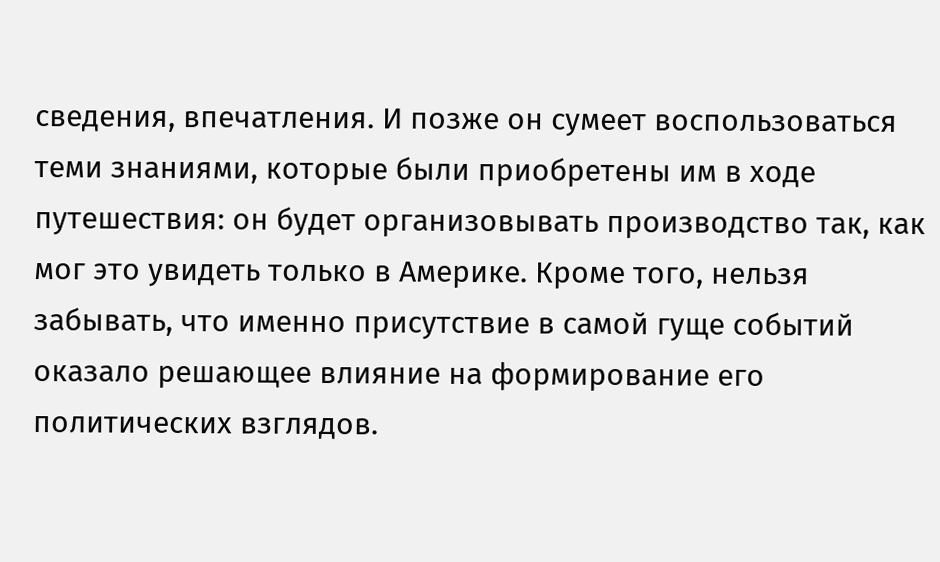сведения, впечатления. И позже он сумеет воспользоваться теми знаниями, которые были приобретены им в ходе путешествия: он будет организовывать производство так, как мог это увидеть только в Америке. Кроме того, нельзя забывать, что именно присутствие в самой гуще событий оказало решающее влияние на формирование его политических взглядов.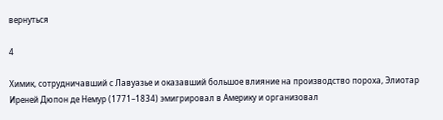вернуться

4

Химик, сотрудничавший с Лавуазье и оказавший большое влияние на производство пороха, Элиотар Иреней Дюпон де Немур (1771–1834) эмигрировал в Америку и организовал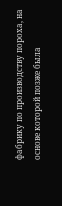фабрику по производству пороха, на основе которой позже была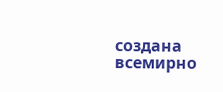создана всемирно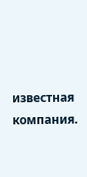известная компания.